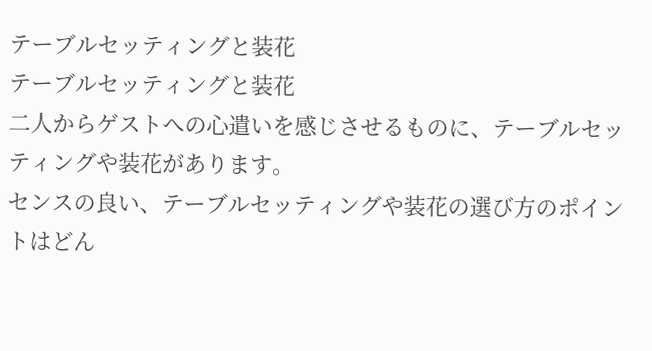テーブルセッティングと装花
テーブルセッティングと装花
二人からゲストへの心遣いを感じさせるものに、テーブルセッティングや装花があります。
センスの良い、テーブルセッティングや装花の選び方のポイントはどん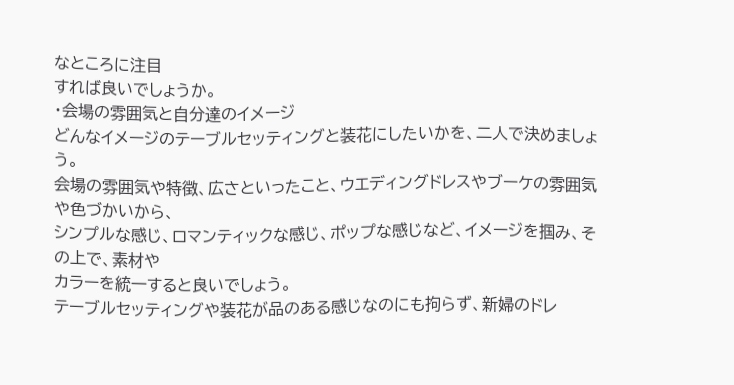なところに注目
すれば良いでしょうか。
・会場の雰囲気と自分達のイメージ
どんなイメージのテーブルセッティングと装花にしたいかを、二人で決めましょう。
会場の雰囲気や特徴、広さといったこと、ウエディングドレスやブーケの雰囲気や色づかいから、
シンプルな感じ、ロマンティックな感じ、ポップな感じなど、イメージを掴み、その上で、素材や
カラーを統一すると良いでしょう。
テーブルセッティングや装花が品のある感じなのにも拘らず、新婦のドレ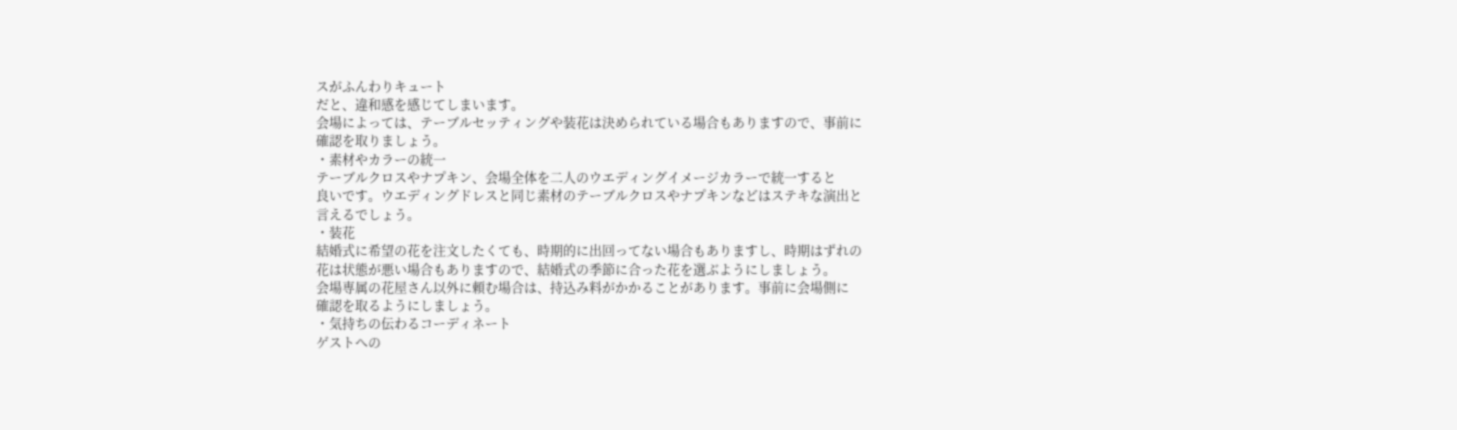スがふんわりキュート
だと、違和感を感じてしまいます。
会場によっては、テーブルセッティングや装花は決められている場合もありますので、事前に
確認を取りましょう。
・素材やカラーの統一
テーブルクロスやナプキン、会場全体を二人のウエディングイメージカラーで統一すると
良いです。ウエディングドレスと同じ素材のテーブルクロスやナプキンなどはステキな演出と
言えるでしょう。
・装花
結婚式に希望の花を注文したくても、時期的に出回ってない場合もありますし、時期はずれの
花は状態が悪い場合もありますので、結婚式の季節に合った花を選ぶようにしましょう。
会場専属の花屋さん以外に頼む場合は、持込み料がかかることがあります。事前に会場側に
確認を取るようにしましょう。
・気持ちの伝わるコーディネート
ゲストへの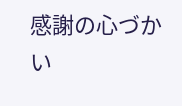感謝の心づかい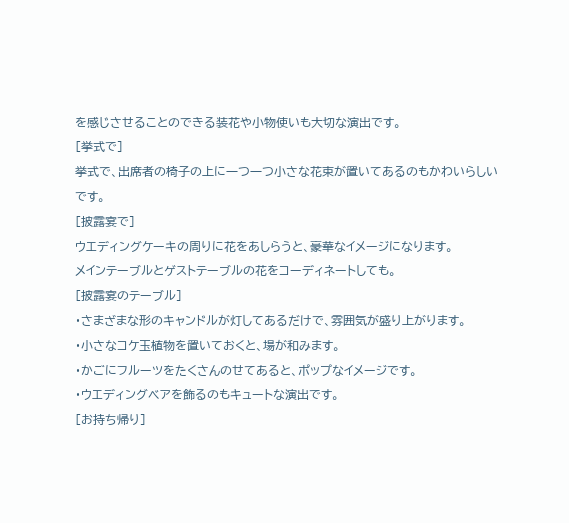を感じさせることのできる装花や小物使いも大切な演出です。
[挙式で]
挙式で、出席者の椅子の上に一つ一つ小さな花束が置いてあるのもかわいらしいです。
[披露宴で]
ウエディングケーキの周りに花をあしらうと、豪華なイメージになります。
メインテーブルとゲストテーブルの花をコーディネートしても。
[披露宴のテーブル]
・さまざまな形のキャンドルが灯してあるだけで、雰囲気が盛り上がります。
・小さなコケ玉植物を置いておくと、場が和みます。
・かごにフルーツをたくさんのせてあると、ポップなイメージです。
・ウエディングベアを飾るのもキュートな演出です。
[お持ち帰り]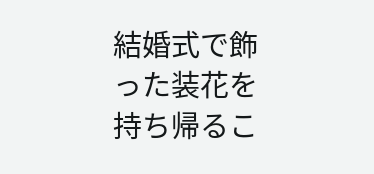結婚式で飾った装花を持ち帰るこ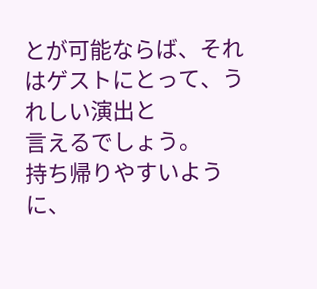とが可能ならば、それはゲストにとって、うれしい演出と
言えるでしょう。
持ち帰りやすいように、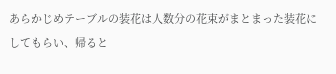あらかじめテーブルの装花は人数分の花束がまとまった装花に
してもらい、帰ると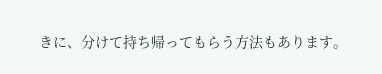きに、分けて持ち帰ってもらう方法もあります。